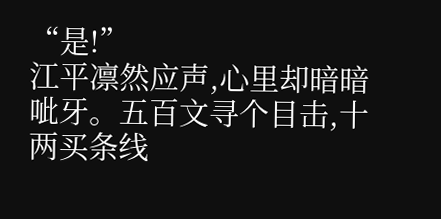“是!”
江平凛然应声,心里却暗暗呲牙。五百文寻个目击,十两买条线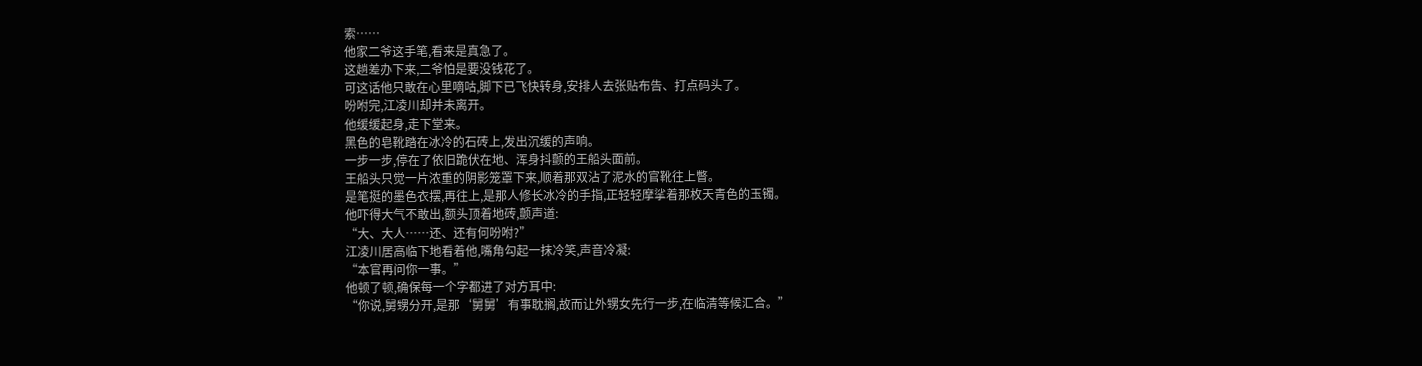索……
他家二爷这手笔,看来是真急了。
这趟差办下来,二爷怕是要没钱花了。
可这话他只敢在心里嘀咕,脚下已飞快转身,安排人去张贴布告、打点码头了。
吩咐完,江凌川却并未离开。
他缓缓起身,走下堂来。
黑色的皂靴踏在冰冷的石砖上,发出沉缓的声响。
一步一步,停在了依旧跪伏在地、浑身抖颤的王船头面前。
王船头只觉一片浓重的阴影笼罩下来,顺着那双沾了泥水的官靴往上瞥。
是笔挺的墨色衣摆,再往上,是那人修长冰冷的手指,正轻轻摩挲着那枚天青色的玉镯。
他吓得大气不敢出,额头顶着地砖,颤声道:
“大、大人……还、还有何吩咐?”
江凌川居高临下地看着他,嘴角勾起一抹冷笑,声音冷凝:
“本官再问你一事。”
他顿了顿,确保每一个字都进了对方耳中:
“你说,舅甥分开,是那‘舅舅’有事耽搁,故而让外甥女先行一步,在临清等候汇合。”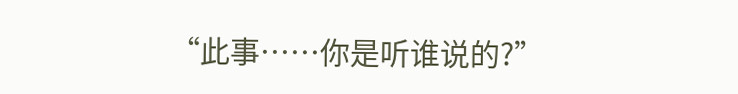“此事……你是听谁说的?”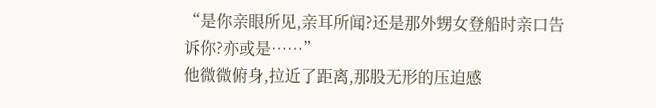“是你亲眼所见,亲耳所闻?还是那外甥女登船时亲口告诉你?亦或是……”
他微微俯身,拉近了距离,那股无形的压迫感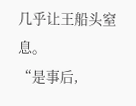几乎让王船头窒息。
“是事后,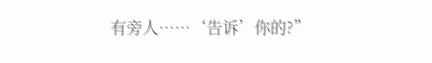有旁人……‘告诉’你的?”